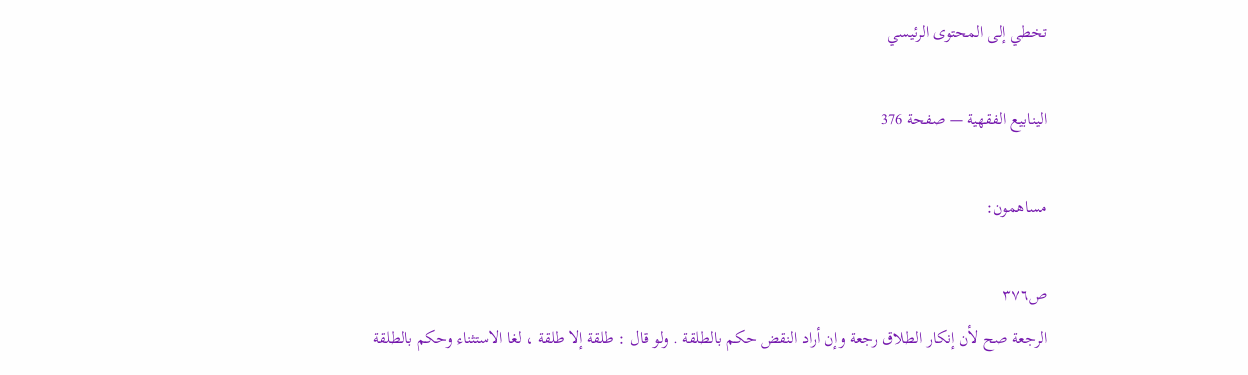تخطي إلى المحتوى الرئيسي

الينابيع الفقهية — صفحة 376

مساهمون:

ص٣٧٦
الرجعة صح لأن إنكار الطلاق رجعة وإن أراد النقض حكم بالطلقة . ولو قال : طلقة إلا طلقة ، لغا الاستثناء وحكم بالطلقة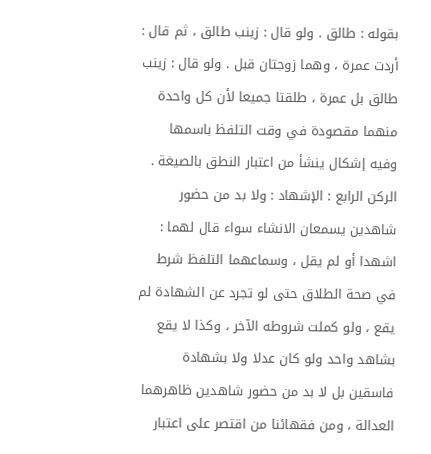بقوله : طالق . ولو قال : زينب طالق ، ثم قال : أردت عمرة ، وهما زوجتان قبل . ولو قال : زينب طالق بل عمرة ، طلقتا جميعا لأن كل واحدة منهما مقصودة في وقت التلفظ باسمها وفيه إشكال ينشأ من اعتبار النطق بالصيغة . الركن الرابع : الإشهاد : ولا بد من حضور شاهدين يسمعان الانشاء سواء قال لهما : اشهدا أو لم يقل ، وسماعهما التلفظ شرط في صحة الطلاق حتى لو تجرد عن الشهادة لم يقع ، ولو كملت شروطه الآخر ، وكذا لا يقع بشاهد واحد ولو كان عدلا ولا بشهادة فاسقين بل لا بد من حضور شاهدين ظاهرهما العدالة ، ومن فقهائنا من اقتصر على اعتبار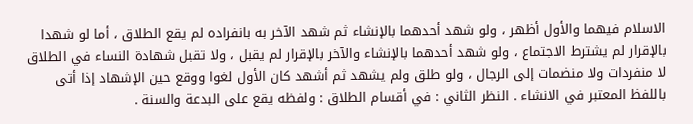الاسلام فيهما والأول أظهر ، ولو شهد أحدهما بالإنشاء ثم شهد الآخر به بانفراده لم يقع الطلاق ، أما لو شهدا بالإقرار لم يشترط الاجتماع ، ولو شهد أحدهما بالإنشاء والآخر بالإقرار لم يقبل ، ولا تقبل شهادة النساء في الطلاق لا منفردات ولا منضمات إلى الرجال ، ولو طلق ولم يشهد ثم أشهد كان الأول لغوا ووقع حين الإشهاد إذا أتى باللفظ المعتبر في الانشاء . النظر الثاني : في أقسام الطلاق : ولفظه يقع على البدعة والسنة .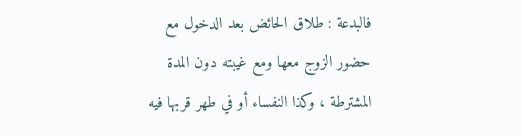فالبدعة : طلاق الحائض بعد الدخول مع حضور الزوج معها ومع غيبته دون المدة المشترطة ، وكذا النفساء أو في طهر قربها فيه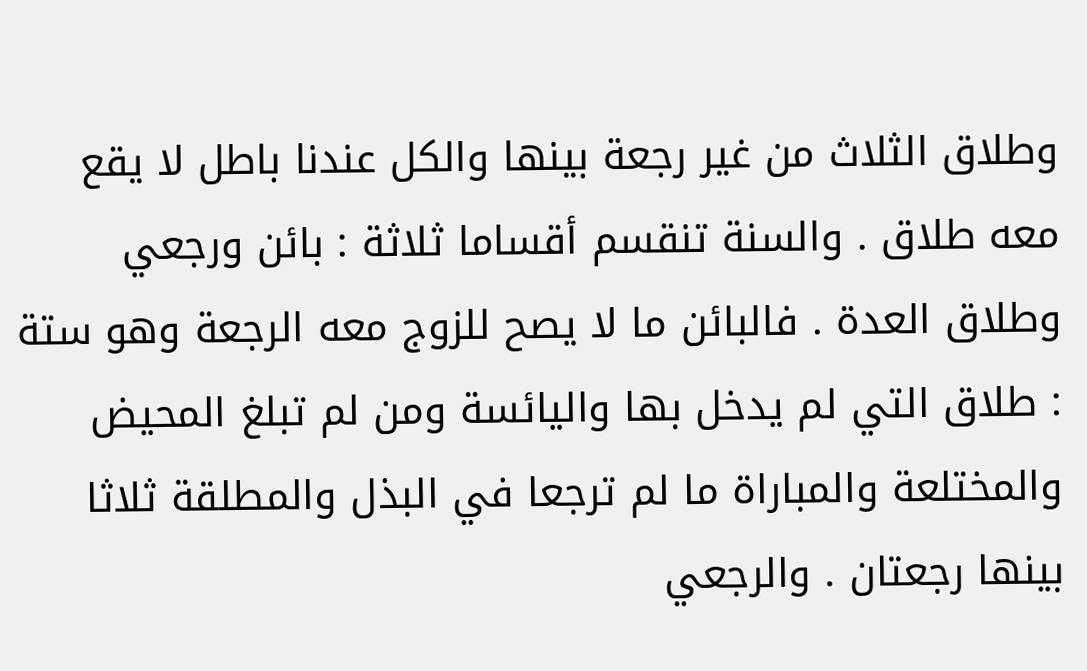وطلاق الثلاث من غير رجعة بينها والكل عندنا باطل لا يقع معه طلاق . والسنة تنقسم أقساما ثلاثة : بائن ورجعي وطلاق العدة . فالبائن ما لا يصح للزوج معه الرجعة وهو ستة : طلاق التي لم يدخل بها واليائسة ومن لم تبلغ المحيض والمختلعة والمباراة ما لم ترجعا في البذل والمطلقة ثلاثا بينها رجعتان . والرجعي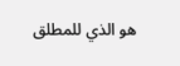هو الذي للمطلق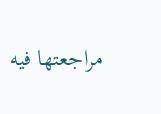مراجعتها فيه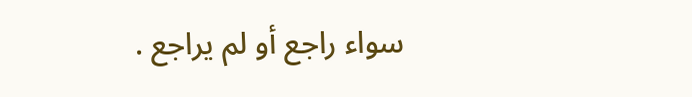سواء راجع أو لم يراجع .